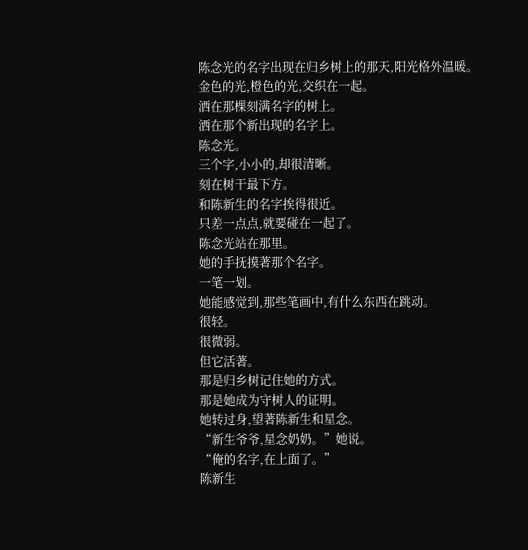陈念光的名字出现在归乡树上的那天,阳光格外温暖。
金色的光,橙色的光,交织在一起。
洒在那棵刻满名字的树上。
洒在那个新出现的名字上。
陈念光。
三个字,小小的,却很清晰。
刻在树干最下方。
和陈新生的名字挨得很近。
只差一点点,就要碰在一起了。
陈念光站在那里。
她的手抚摸著那个名字。
一笔一划。
她能感觉到,那些笔画中,有什么东西在跳动。
很轻。
很微弱。
但它活著。
那是归乡树记住她的方式。
那是她成为守树人的证明。
她转过身,望著陈新生和星念。
“新生爷爷,星念奶奶。”她说。
“俺的名字,在上面了。”
陈新生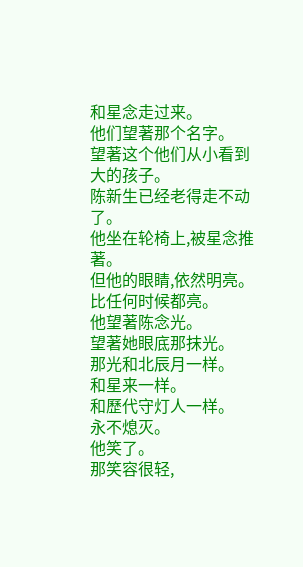和星念走过来。
他们望著那个名字。
望著这个他们从小看到大的孩子。
陈新生已经老得走不动了。
他坐在轮椅上,被星念推著。
但他的眼睛,依然明亮。
比任何时候都亮。
他望著陈念光。
望著她眼底那抹光。
那光和北辰月一样。
和星来一样。
和歷代守灯人一样。
永不熄灭。
他笑了。
那笑容很轻,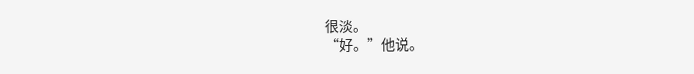很淡。
“好。”他说。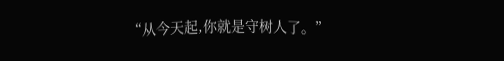“从今天起,你就是守树人了。”